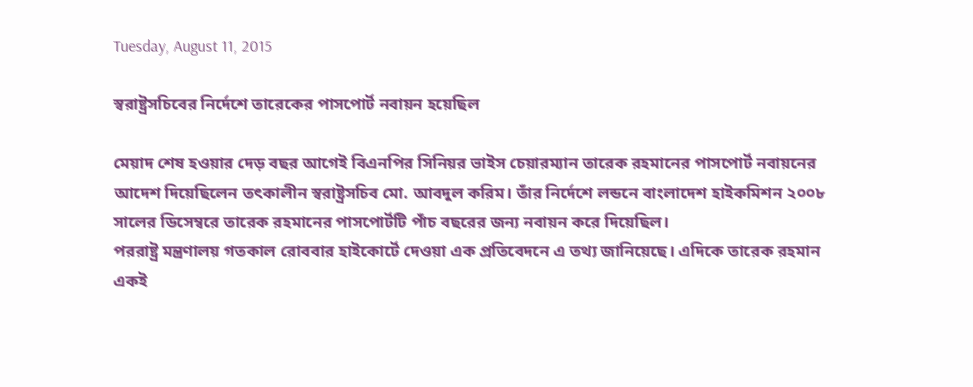Tuesday, August 11, 2015

স্বরাষ্ট্রসচিবের নির্দেশে তারেকের পাসপোর্ট নবায়ন হয়েছিল

মেয়াদ শেষ হওয়ার দেড় বছর আগেই বিএনপির সিনিয়র ভাইস চেয়ারম্যান তারেক রহমানের পাসপোর্ট নবায়নের আদেশ দিয়েছিলেন তৎকালীন স্বরাষ্ট্রসচিব মো. আবদুল করিম। তাঁর নির্দেশে লন্ডনে বাংলাদেশ হাইকমিশন ২০০৮ সালের ডিসেম্বরে তারেক রহমানের পাসপোর্টটি পাঁচ বছরের জন্য নবায়ন করে দিয়েছিল।
পররাষ্ট্র মন্ত্রণালয় গতকাল রোববার হাইকোর্টে দেওয়া এক প্রতিবেদনে এ তথ্য জানিয়েছে। এদিকে তারেক রহমান একই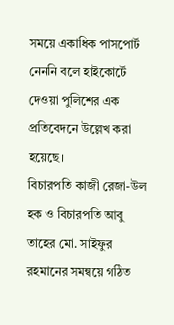সময়ে একাধিক পাসপোর্ট নেননি বলে হাইকোর্টে দেওয়া পুলিশের এক প্রতিবেদনে উল্লেখ করা হয়েছে।
বিচারপতি কাজী রেজা-উল হক ও বিচারপতি আবু তাহের মো. সাইফুর রহমানের সমন্বয়ে গঠিত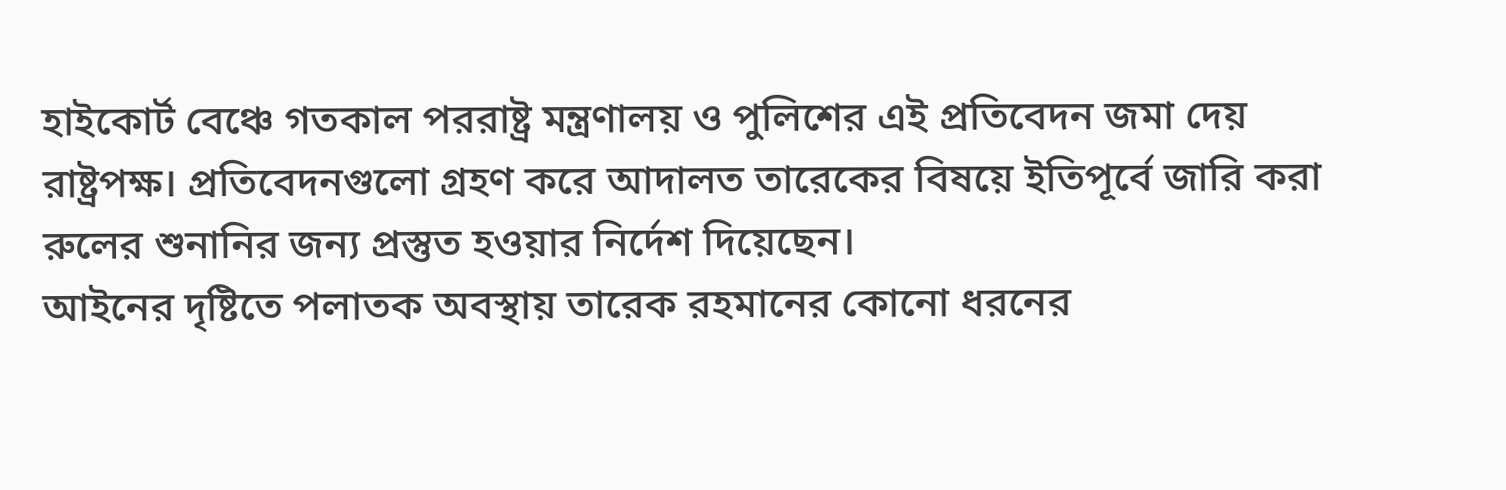হাইকোর্ট বেঞ্চে গতকাল পররাষ্ট্র মন্ত্রণালয় ও পুলিশের এই প্রতিবেদন জমা দেয় রাষ্ট্রপক্ষ। প্রতিবেদনগুলো গ্রহণ করে আদালত তারেকের বিষয়ে ইতিপূর্বে জারি করা রুলের শুনানির জন্য প্রস্তুত হওয়ার নির্দেশ দিয়েছেন।
আইনের দৃষ্টিতে পলাতক অবস্থায় তারেক রহমানের কোনো ধরনের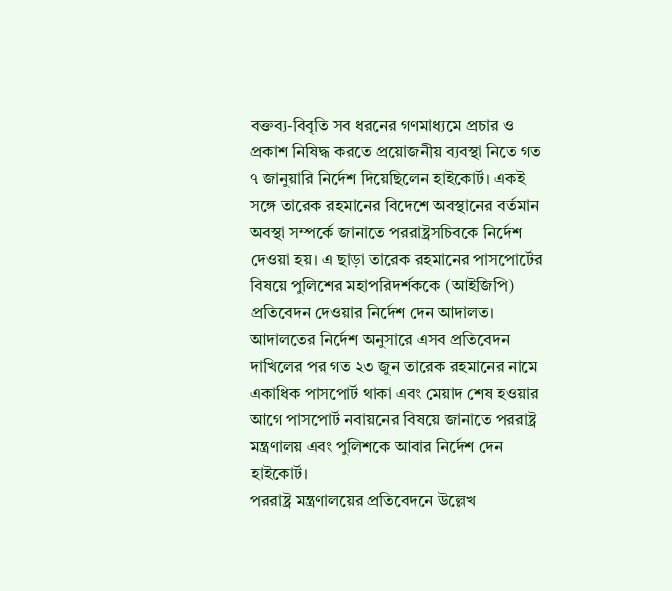বক্তব্য-বিবৃতি সব ধরনের গণমাধ্যমে প্রচার ও প্রকাশ নিষিদ্ধ করতে প্রয়োজনীয় ব্যবস্থা নিতে গত ৭ জানুয়ারি নির্দেশ দিয়েছিলেন হাইকোর্ট। একই সঙ্গে তারেক রহমানের বিদেশে অবস্থানের বর্তমান অবস্থা সম্পর্কে জানাতে পররাষ্ট্রসচিবকে নির্দেশ দেওয়া হয়। এ ছাড়া তারেক রহমানের পাসপোর্টের বিষয়ে পুলিশের মহাপরিদর্শককে (আইজিপি) প্রতিবেদন দেওয়ার নির্দেশ দেন আদালত।
আদালতের নির্দেশ অনুসারে এসব প্রতিবেদন দাখিলের পর গত ২৩ জুন তারেক রহমানের নামে একাধিক পাসপোর্ট থাকা এবং মেয়াদ শেষ হওয়ার আগে পাসপোর্ট নবায়নের বিষয়ে জানাতে পররাষ্ট্র মন্ত্রণালয় এবং পুলিশকে আবার নির্দেশ দেন হাইকোর্ট।
পররাষ্ট্র মন্ত্রণালয়ের প্রতিবেদনে উল্লেখ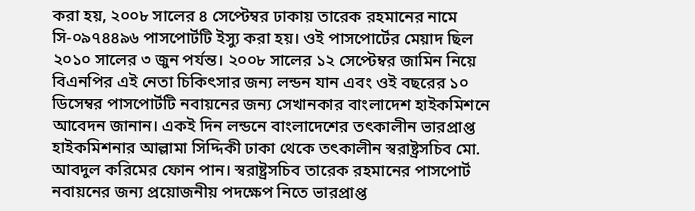করা হয়, ২০০৮ সালের ৪ সেপ্টেম্বর ঢাকায় তারেক রহমানের নামে সি-০৯৭৪৪৯৬ পাসপোর্টটি ইস্যু করা হয়। ওই পাসপোর্টের মেয়াদ ছিল ২০১০ সালের ৩ জুন পর্যন্ত। ২০০৮ সালের ১২ সেপ্টেম্বর জামিন নিয়ে বিএনপির এই নেতা চিকিৎসার জন্য লন্ডন যান এবং ওই বছরের ১০ ডিসেম্বর পাসপোর্টটি নবায়নের জন্য সেখানকার বাংলাদেশ হাইকমিশনে আবেদন জানান। একই দিন লন্ডনে বাংলাদেশের তৎকালীন ভারপ্রাপ্ত হাইকমিশনার আল্লামা সিদ্দিকী ঢাকা থেকে তৎকালীন স্বরাষ্ট্রসচিব মো. আবদুল করিমের ফোন পান। স্বরাষ্ট্রসচিব তারেক রহমানের পাসপোর্ট নবায়নের জন্য প্রয়োজনীয় পদক্ষেপ নিতে ভারপ্রাপ্ত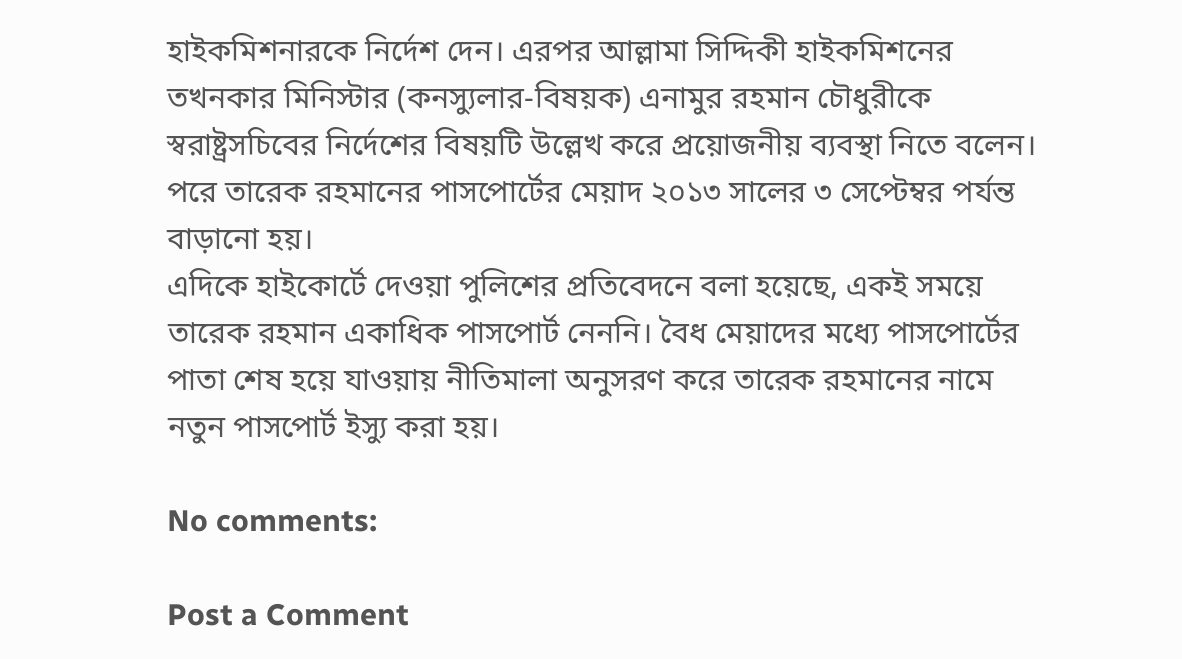হাইকমিশনারকে নির্দেশ দেন। এরপর আল্লামা সিদ্দিকী হাইকমিশনের তখনকার মিনিস্টার (কনস্যুলার-বিষয়ক) এনামুর রহমান চৌধুরীকে স্বরাষ্ট্রসচিবের নির্দেশের বিষয়টি উল্লেখ করে প্রয়োজনীয় ব্যবস্থা নিতে বলেন। পরে তারেক রহমানের পাসপোর্টের মেয়াদ ২০১৩ সালের ৩ সেপ্টেম্বর পর্যন্ত বাড়ানো হয়।
এদিকে হাইকোর্টে দেওয়া পুলিশের প্রতিবেদনে বলা হয়েছে, একই সময়ে তারেক রহমান একাধিক পাসপোর্ট নেননি। বৈধ মেয়াদের মধ্যে পাসপোর্টের পাতা শেষ হয়ে যাওয়ায় নীতিমালা অনুসরণ করে তারেক রহমানের নামে নতুন পাসপোর্ট ইস্যু করা হয়।

No comments:

Post a Comment